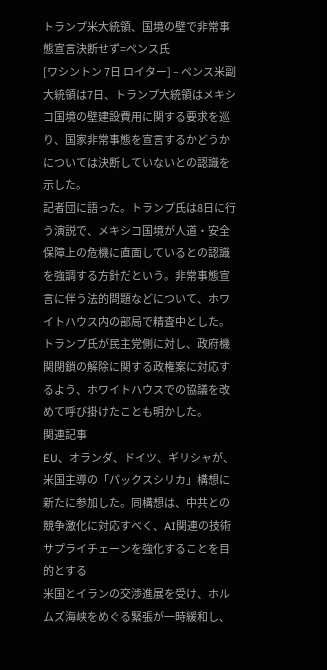トランプ米大統領、国境の壁で非常事態宣言決断せず=ペンス氏
[ワシントン 7日 ロイター] – ペンス米副大統領は7日、トランプ大統領はメキシコ国境の壁建設費用に関する要求を巡り、国家非常事態を宣言するかどうかについては決断していないとの認識を示した。
記者団に語った。トランプ氏は8日に行う演説で、メキシコ国境が人道・安全保障上の危機に直面しているとの認識を強調する方針だという。非常事態宣言に伴う法的問題などについて、ホワイトハウス内の部局で精査中とした。
トランプ氏が民主党側に対し、政府機関閉鎖の解除に関する政権案に対応するよう、ホワイトハウスでの協議を改めて呼び掛けたことも明かした。
関連記事
EU、オランダ、ドイツ、ギリシャが、米国主導の「パックスシリカ」構想に新たに参加した。同構想は、中共との競争激化に対応すべく、AI関連の技術サプライチェーンを強化することを目的とする
米国とイランの交渉進展を受け、ホルムズ海峡をめぐる緊張が一時緩和し、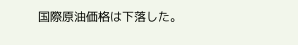国際原油価格は下落した。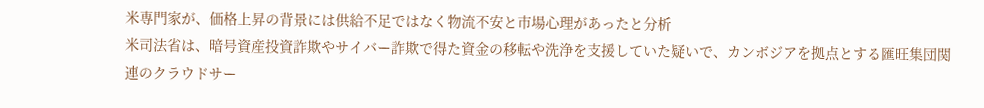米専門家が、価格上昇の背景には供給不足ではなく物流不安と市場心理があったと分析
米司法省は、暗号資産投資詐欺やサイバー詐欺で得た資金の移転や洗浄を支援していた疑いで、カンボジアを拠点とする匯旺集団関連のクラウドサー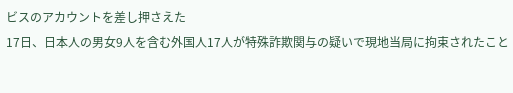ビスのアカウントを差し押さえた
17日、日本人の男女9人を含む外国人17人が特殊詐欺関与の疑いで現地当局に拘束されたこと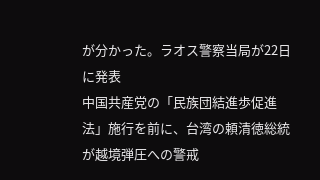が分かった。ラオス警察当局が22日に発表
中国共産党の「民族団結進歩促進法」施行を前に、台湾の頼清徳総統が越境弾圧への警戒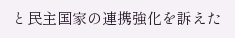と民主国家の連携強化を訴えた